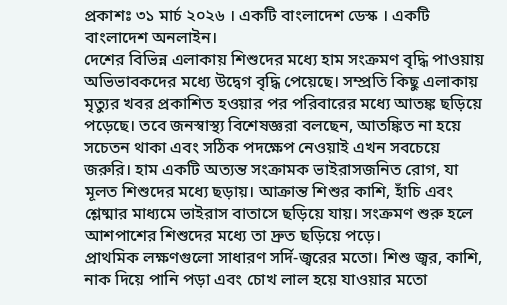প্রকাশঃ ৩১ মার্চ ২০২৬ । একটি বাংলাদেশ ডেস্ক । একটি বাংলাদেশ অনলাইন।
দেশের বিভিন্ন এলাকায় শিশুদের মধ্যে হাম সংক্রমণ বৃদ্ধি পাওয়ায় অভিভাবকদের মধ্যে উদ্বেগ বৃদ্ধি পেয়েছে। সম্প্রতি কিছু এলাকায় মৃত্যুর খবর প্রকাশিত হওয়ার পর পরিবারের মধ্যে আতঙ্ক ছড়িয়ে পড়েছে। তবে জনস্বাস্থ্য বিশেষজ্ঞরা বলছেন, আতঙ্কিত না হয়ে সচেতন থাকা এবং সঠিক পদক্ষেপ নেওয়াই এখন সবচেয়ে জরুরি। হাম একটি অত্যন্ত সংক্রামক ভাইরাসজনিত রোগ, যা মূলত শিশুদের মধ্যে ছড়ায়। আক্রান্ত শিশুর কাশি, হাঁচি এবং শ্লেষ্মার মাধ্যমে ভাইরাস বাতাসে ছড়িয়ে যায়। সংক্রমণ শুরু হলে আশপাশের শিশুদের মধ্যে তা দ্রুত ছড়িয়ে পড়ে।
প্রাথমিক লক্ষণগুলো সাধারণ সর্দি-জ্বরের মতো। শিশু জ্বর, কাশি, নাক দিয়ে পানি পড়া এবং চোখ লাল হয়ে যাওয়ার মতো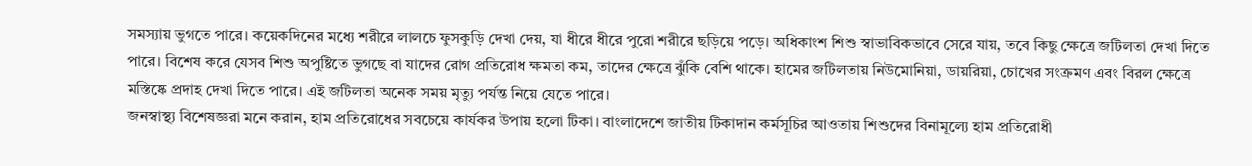সমস্যায় ভুগতে পারে। কয়েকদিনের মধ্যে শরীরে লালচে ফুসকুড়ি দেখা দেয়, যা ধীরে ধীরে পুরো শরীরে ছড়িয়ে পড়ে। অধিকাংশ শিশু স্বাভাবিকভাবে সেরে যায়, তবে কিছু ক্ষেত্রে জটিলতা দেখা দিতে পারে। বিশেষ করে যেসব শিশু অপুষ্টিতে ভুগছে বা যাদের রোগ প্রতিরোধ ক্ষমতা কম, তাদের ক্ষেত্রে ঝুঁকি বেশি থাকে। হামের জটিলতায় নিউমোনিয়া, ডায়রিয়া, চোখের সংক্রমণ এবং বিরল ক্ষেত্রে মস্তিষ্কে প্রদাহ দেখা দিতে পারে। এই জটিলতা অনেক সময় মৃত্যু পর্যন্ত নিয়ে যেতে পারে।
জনস্বাস্থ্য বিশেষজ্ঞরা মনে করান, হাম প্রতিরোধের সবচেয়ে কার্যকর উপায় হলো টিকা। বাংলাদেশে জাতীয় টিকাদান কর্মসূচির আওতায় শিশুদের বিনামূল্যে হাম প্রতিরোধী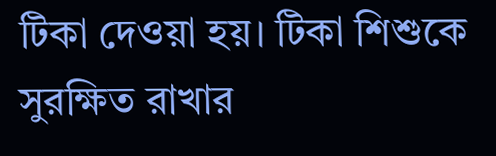টিকা দেওয়া হয়। টিকা শিশুকে সুরক্ষিত রাখার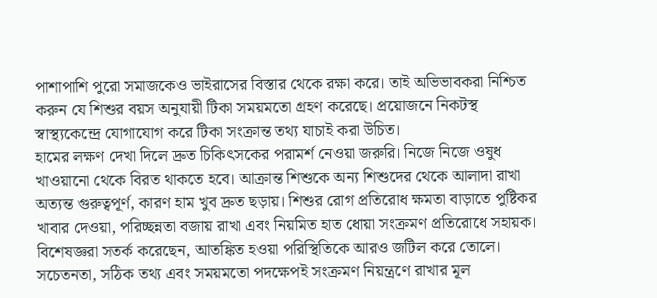পাশাপাশি পুরো সমাজকেও ভাইরাসের বিস্তার থেকে রক্ষা করে। তাই অভিভাবকরা নিশ্চিত করুন যে শিশুর বয়স অনুযায়ী টিকা সময়মতো গ্রহণ করেছে। প্রয়োজনে নিকটস্থ স্বাস্থ্যকেন্দ্রে যোগাযোগ করে টিকা সংক্রান্ত তথ্য যাচাই করা উচিত।
হামের লক্ষণ দেখা দিলে দ্রুত চিকিৎসকের পরামর্শ নেওয়া জরুরি। নিজে নিজে ওষুধ খাওয়ানো থেকে বিরত থাকতে হবে। আক্রান্ত শিশুকে অন্য শিশুদের থেকে আলাদা রাখা অত্যন্ত গুরুত্বপূর্ণ, কারণ হাম খুব দ্রুত ছড়ায়। শিশুর রোগ প্রতিরোধ ক্ষমতা বাড়াতে পুষ্টিকর খাবার দেওয়া, পরিচ্ছন্নতা বজায় রাখা এবং নিয়মিত হাত ধোয়া সংক্রমণ প্রতিরোধে সহায়ক।
বিশেষজ্ঞরা সতর্ক করেছেন, আতঙ্কিত হওয়া পরিস্থিতিকে আরও জটিল করে তোলে। সচেতনতা, সঠিক তথ্য এবং সময়মতো পদক্ষেপই সংক্রমণ নিয়ন্ত্রণে রাখার মূল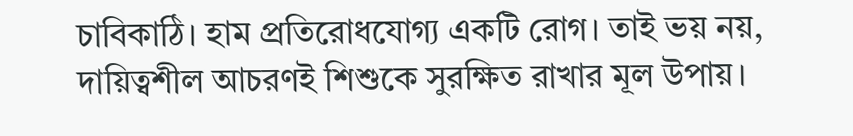চাবিকাঠি। হাম প্রতিরোধযোগ্য একটি রোগ। তাই ভয় নয়, দায়িত্বশীল আচরণই শিশুকে সুরক্ষিত রাখার মূল উপায়।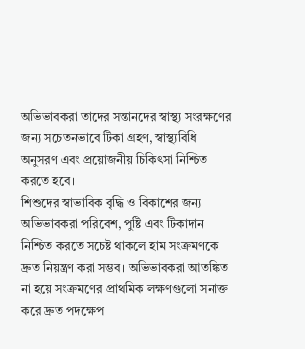অভিভাবকরা তাদের সন্তানদের স্বাস্থ্য সংরক্ষণের জন্য সচেতনভাবে টিকা গ্রহণ, স্বাস্থ্যবিধি অনুসরণ এবং প্রয়োজনীয় চিকিৎসা নিশ্চিত করতে হবে।
শিশুদের স্বাভাবিক বৃদ্ধি ও বিকাশের জন্য অভিভাবকরা পরিবেশ, পুষ্টি এবং টিকাদান নিশ্চিত করতে সচেষ্ট থাকলে হাম সংক্রমণকে দ্রুত নিয়ন্ত্রণ করা সম্ভব। অভিভাবকরা আতঙ্কিত না হয়ে সংক্রমণের প্রাথমিক লক্ষণগুলো সনাক্ত করে দ্রুত পদক্ষেপ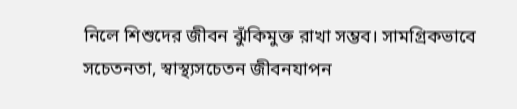নিলে শিশুদের জীবন ঝুঁকিমুক্ত রাখা সম্ভব। সামগ্রিকভাবে সচেতনতা, স্বাস্থ্যসচেতন জীবনযাপন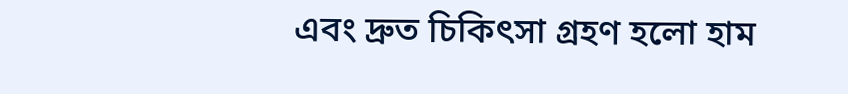এবং দ্রুত চিকিৎসা গ্রহণ হলো হাম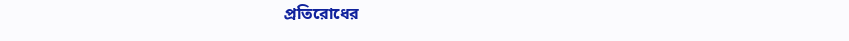প্রতিরোধের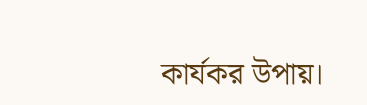কার্যকর উপায়।